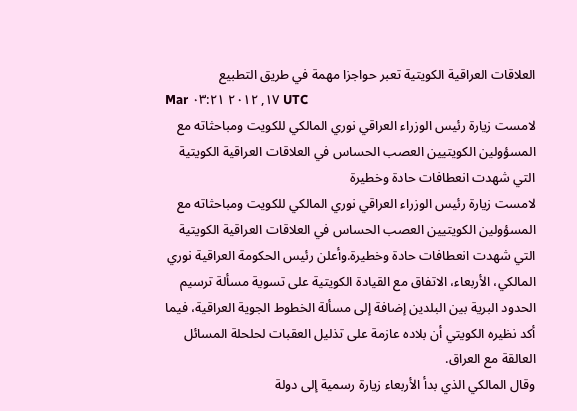العلاقات العراقية الكويتية تعبر حواجزا مهمة في طريق التطبيع
Mar ١٧, ٢٠١٢ ٠٣:٢١ UTC
لامست زيارة رئيس الوزراء العراقي نوري المالكي للكويت ومباحثاته مع المسؤولين الكويتيين العصب الحساس في العلاقات العراقية الكويتية التي شهدت انعطافات حادة وخطيرة
لامست زيارة رئيس الوزراء العراقي نوري المالكي للكويت ومباحثاته مع المسؤولين الكويتيين العصب الحساس في العلاقات العراقية الكويتية التي شهدت انعطافات حادة وخطيرة.وأعلن رئيس الحكومة العراقية نوري المالكي، الأربعاء، الاتفاق مع القيادة الكويتية على تسوية مسألة ترسيم الحدود البرية بين البلدين إضافة إلى مسألة الخطوط الجوية العراقية، فيما أكد نظيره الكويتي أن بلاده عازمة على تذليل العقبات لحلحلة المسائل العالقة مع العراق.
وقال المالكي الذي بدأ الأربعاء زيارة رسمية إلى دولة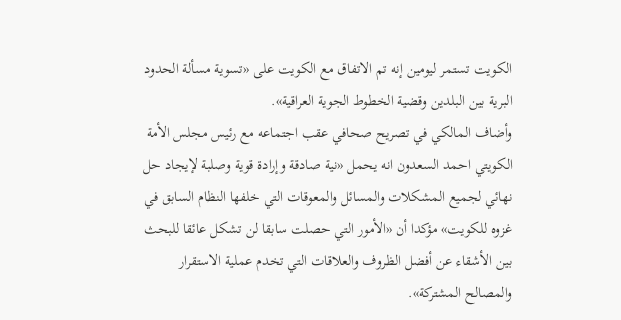الكويت تستمر ليومين إنه تم الاتفاق مع الكويت على «تسوية مسألة الحدود البرية بين البلدين وقضية الخطوط الجوية العراقية».
وأضاف المالكي في تصريح صحافي عقب اجتماعه مع رئيس مجلس الأمة الكويتي احمد السعدون انه يحمل «نية صادقة وإرادة قوية وصلبة لإيجاد حل نهائي لجميع المشكلات والمسائل والمعوقات التي خلفها النظام السابق في غزوه للكويت» مؤكدا أن «الأمور التي حصلت سابقا لن تشكل عائقا للبحث بين الأشقاء عن أفضل الظروف والعلاقات التي تخدم عملية الاستقرار والمصالح المشتركة».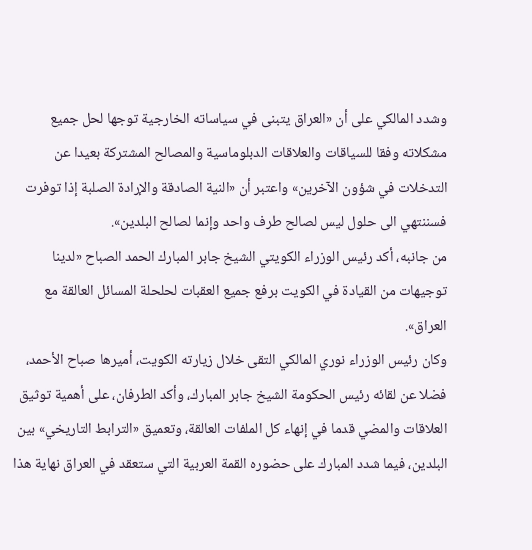وشدد المالكي على أن «العراق يتبنى في سياساته الخارجية توجها لحل جميع مشكلاته وفقا للسياقات والعلاقات الدبلوماسية والمصالح المشتركة بعيدا عن التدخلات في شؤون الآخرين» واعتبر أن «النية الصادقة والإرادة الصلبة إذا توفرت فسننتهي الى حلول ليس لصالح طرف واحد وإنما لصالح البلدين».
من جانبه، أكد رئيس الوزراء الكويتي الشيخ جابر المبارك الحمد الصباح «لدينا توجيهات من القيادة في الكويت برفع جميع العقبات لحلحلة المسائل العالقة مع العراق».
وكان رئيس الوزراء نوري المالكي التقى خلال زيارته الكويت، أميرها صباح الأحمد، فضلا عن لقائه رئيس الحكومة الشيخ جابر المبارك، وأكد الطرفان، على أهمية توثيق العلاقات والمضي قدما في إنهاء كل الملفات العالقة، وتعميق «الترابط التاريخي» بين البلدين، فيما شدد المبارك على حضوره القمة العربية التي ستعقد في العراق نهاية هذا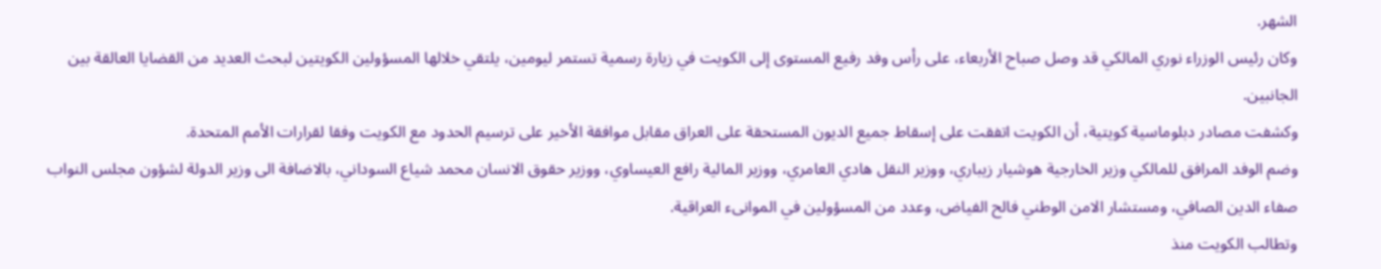الشهر.
وكان رئيس الوزراء نوري المالكي قد وصل صباح الأربعاء، على رأس وفد رفيع المستوى إلى الكويت في زيارة رسمية تستمر ليومين، يلتقي خلالها المسؤولين الكويتين لبحث العديد من القضايا العالقة بين الجانبين.
وكشفت مصادر دبلوماسية كويتية، أن الكويت اتفقت على إسقاط جميع الديون المستحقة على العراق مقابل موافقة الأخير على ترسيم الحدود مع الكويت وفقا لقرارات الأمم المتحدة.
وضم الوفد المرافق للمالكي وزير الخارجية هوشيار زيباري، ووزير النقل هادي العامري، ووزير المالية رافع العيساوي، ووزير حقوق الانسان محمد شياع السوداني، بالاضافة الى وزير الدولة لشؤون مجلس النواب صفاء الدين الصافي، ومستشار الامن الوطني فالح الفياض، وعدد من المسؤولين في الموانىء العراقية.
وتطالب الكويت منذ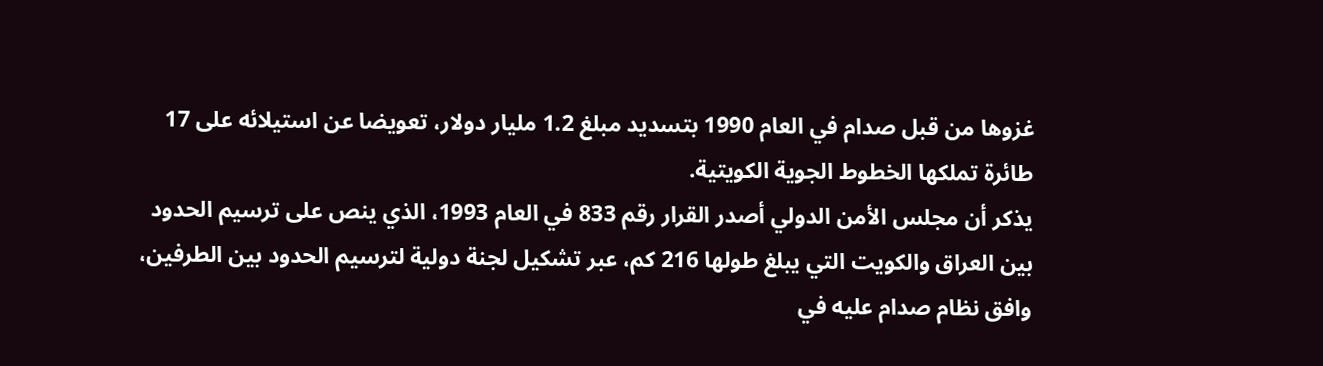غزوها من قبل صدام في العام 1990 بتسديد مبلغ 1.2 مليار دولار، تعويضا عن استيلائه على 17 طائرة تملكها الخطوط الجوية الكويتية.
يذكر أن مجلس الأمن الدولي أصدر القرار رقم 833 في العام 1993، الذي ينص على ترسيم الحدود بين العراق والكويت التي يبلغ طولها 216 كم، عبر تشكيل لجنة دولية لترسيم الحدود بين الطرفين، وافق نظام صدام عليه في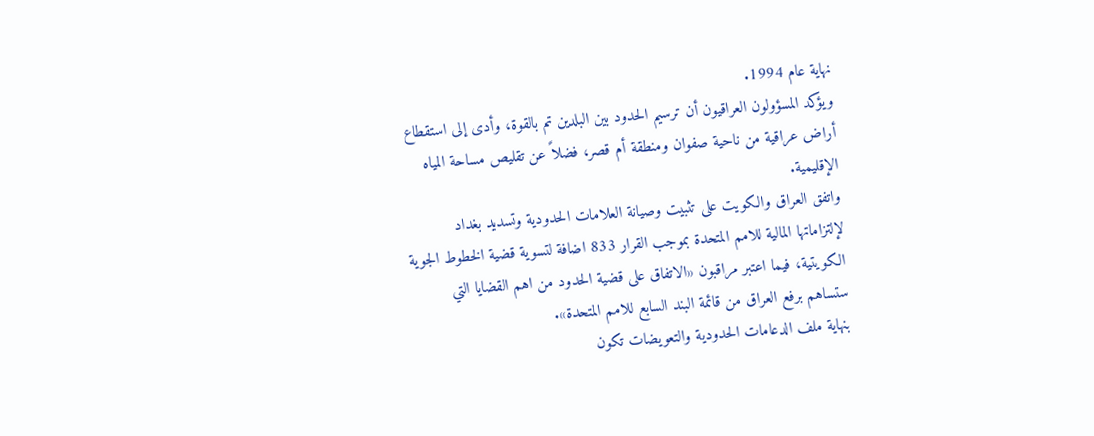نهاية عام 1994.
ويؤكد المسؤولون العراقيون أن ترسيم الحدود بين البلدين تم بالقوة، وأدى إلى استقطاع أراض عراقية من ناحية صفوان ومنطقة أم قصر، فضلاً عن تقليص مساحة المياه الإقليمية.
واتفق العراق والكويت على تثبيت وصيانة العلامات الحدودية وتسديد بغداد لإلتزاماتها المالية للامم المتحدة بموجب القرار 833 اضافة لتسوية قضية الخطوط الجوية الكويتية، فيما اعتبر مراقبون «الاتفاق على قضية الحدود من اهم القضايا التي ستساهم برفع العراق من قائمة البند السابع للامم المتحدة».
بنهاية ملف الدعامات الحدودية والتعويضات تكون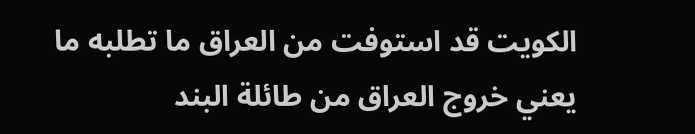الكويت قد استوفت من العراق ما تطلبه ما يعني خروج العراق من طائلة البند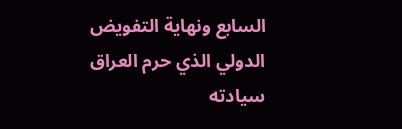السابع ونهاية التفويض الدولي الذي حرم العراق سيادته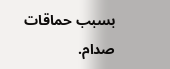بسبب حماقات صدام.